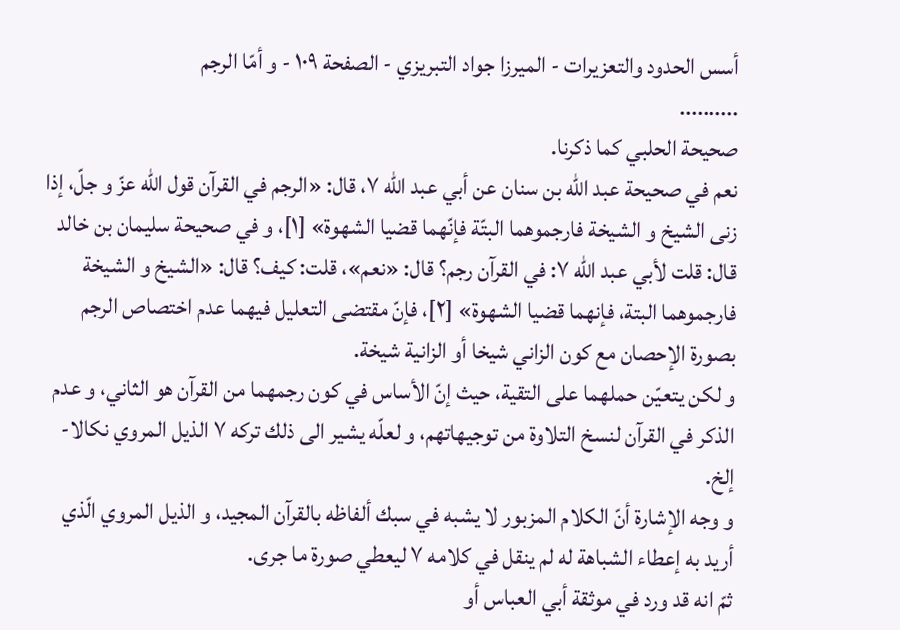أسس الحدود والتعزيرات - الميرزا جواد التبريزي - الصفحة ١٠٩ - و أمّا الرجم
..........
صحيحة الحلبي كما ذكرنا.
نعم في صحيحة عبد اللّه بن سنان عن أبي عبد اللّه ٧، قال: «الرجم في القرآن قول اللّه عزّ و جلّ، إذا زنى الشيخ و الشيخة فارجموهما البتّة فإنّهما قضيا الشهوة» [١]، و في صحيحة سليمان بن خالد قال: قلت لأبي عبد اللّه ٧: في القرآن رجم؟ قال: «نعم»، قلت: كيف؟ قال: «الشيخ و الشيخة فارجموهما البتة، فإنهما قضيا الشهوة» [٢]، فإنّ مقتضى التعليل فيهما عدم اختصاص الرجم بصورة الإحصان مع كون الزاني شيخا أو الزانية شيخة.
و لكن يتعيّن حملهما على التقية، حيث إنّ الأساس في كون رجمهما من القرآن هو الثاني، و عدم الذكر في القرآن لنسخ التلاوة من توجيهاتهم، و لعلّه يشير الى ذلك تركه ٧ الذيل المروي نكالا- إلخ.
و وجه الإشارة أنّ الكلام المزبور لا يشبه في سبك ألفاظه بالقرآن المجيد، و الذيل المروي الّذي أريد به إعطاء الشباهة له لم ينقل في كلامه ٧ ليعطي صورة ما جرى.
ثمّ انه قد ورد في موثقة أبي العباس أو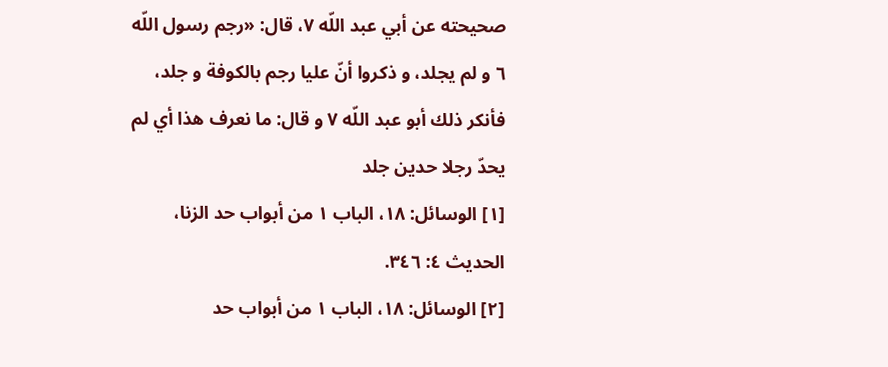صحيحته عن أبي عبد اللّه ٧، قال: «رجم رسول اللّه ٦ و لم يجلد، و ذكروا أنّ عليا رجم بالكوفة و جلد، فأنكر ذلك أبو عبد اللّه ٧ و قال: ما نعرف هذا أي لم يحدّ رجلا حدين جلد
[١] الوسائل: ١٨، الباب ١ من أبواب حد الزنا، الحديث ٤: ٣٤٦.
[٢] الوسائل: ١٨، الباب ١ من أبواب حد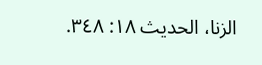الزنا، الحديث ١٨: ٣٤٨.